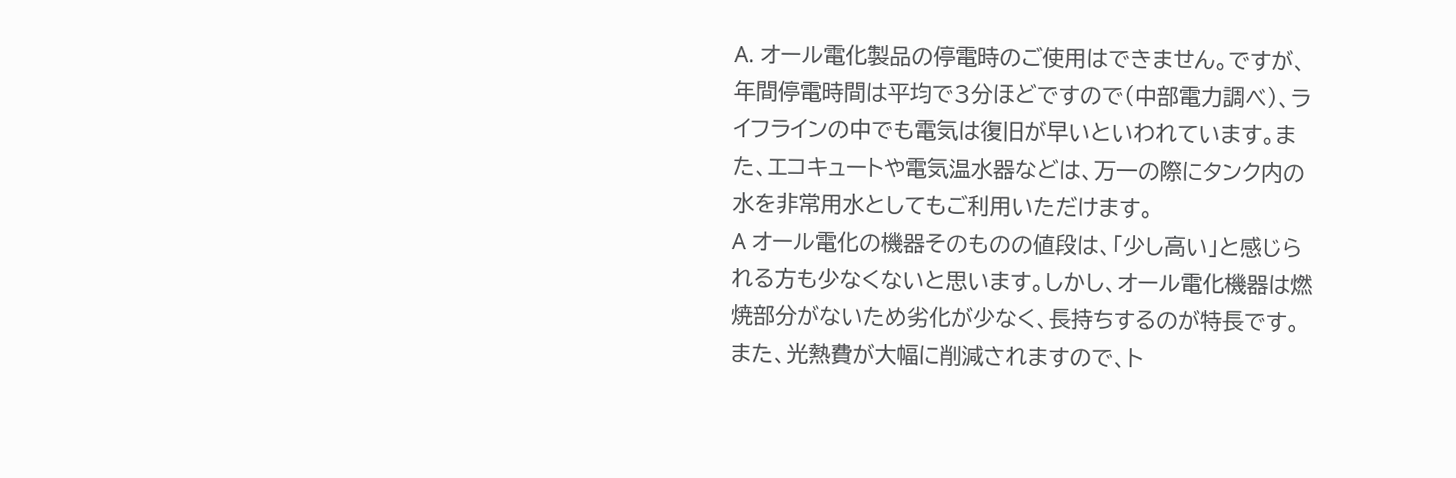A. オール電化製品の停電時のご使用はできません。ですが、年間停電時間は平均で3分ほどですので(中部電力調べ)、ライフラインの中でも電気は復旧が早いといわれています。また、エコキュートや電気温水器などは、万一の際にタンク内の水を非常用水としてもご利用いただけます。
A オール電化の機器そのものの値段は、「少し高い」と感じられる方も少なくないと思います。しかし、オール電化機器は燃焼部分がないため劣化が少なく、長持ちするのが特長です。
また、光熱費が大幅に削減されますので、ト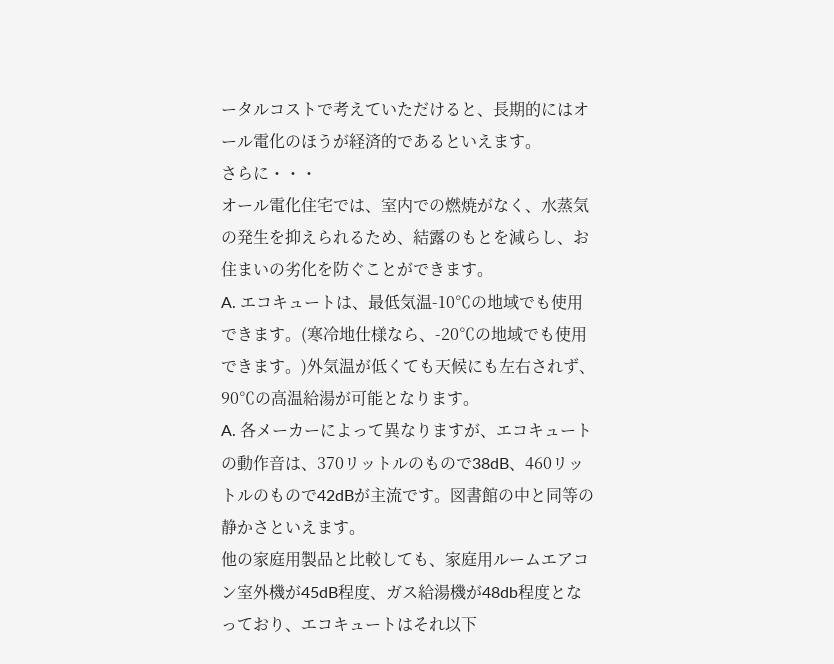ータルコストで考えていただけると、長期的にはオール電化のほうが経済的であるといえます。
さらに・・・
オール電化住宅では、室内での燃焼がなく、水蒸気の発生を抑えられるため、結露のもとを減らし、お住まいの劣化を防ぐことができます。
A. エコキュートは、最低気温-10℃の地域でも使用できます。(寒冷地仕様なら、-20℃の地域でも使用できます。)外気温が低くても天候にも左右されず、90℃の高温給湯が可能となります。
A. 各メーカーによって異なりますが、エコキュートの動作音は、370リットルのもので38dB、460リットルのもので42dBが主流です。図書館の中と同等の静かさといえます。
他の家庭用製品と比較しても、家庭用ルームエアコン室外機が45dB程度、ガス給湯機が48db程度となっており、エコキュートはそれ以下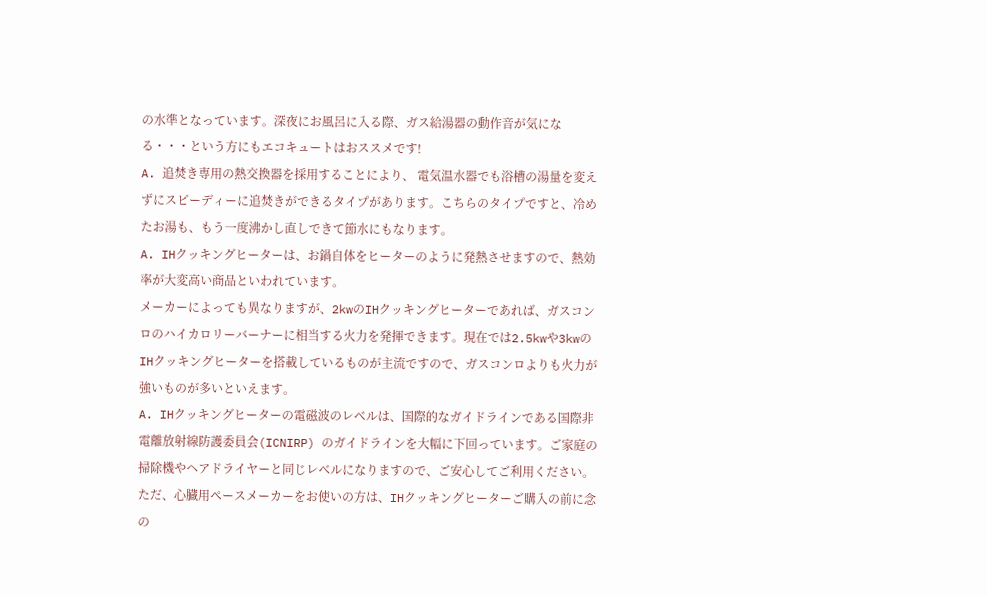の水準となっています。深夜にお風呂に入る際、ガス給湯器の動作音が気になる・・・という方にもエコキュートはおススメです!
A. 追焚き専用の熱交換器を採用することにより、 電気温水器でも浴槽の湯量を変えずにスピーディーに追焚きができるタイプがあります。こちらのタイプですと、冷めたお湯も、もう一度沸かし直しできて節水にもなります。
A. IHクッキングヒーターは、お鍋自体をヒーターのように発熱させますので、熱効率が大変高い商品といわれています。
メーカーによっても異なりますが、2kwのIHクッキングヒーターであれば、ガスコンロのハイカロリーバーナーに相当する火力を発揮できます。現在では2.5kwや3kwのIHクッキングヒーターを搭載しているものが主流ですので、ガスコンロよりも火力が強いものが多いといえます。
A. IHクッキングヒーターの電磁波のレベルは、国際的なガイドラインである国際非電離放射線防護委員会(ICNIRP) のガイドラインを大幅に下回っています。ご家庭の掃除機やヘアドライヤーと同じレベルになりますので、ご安心してご利用ください。
ただ、心臓用ペースメーカーをお使いの方は、IHクッキングヒーターご購入の前に念の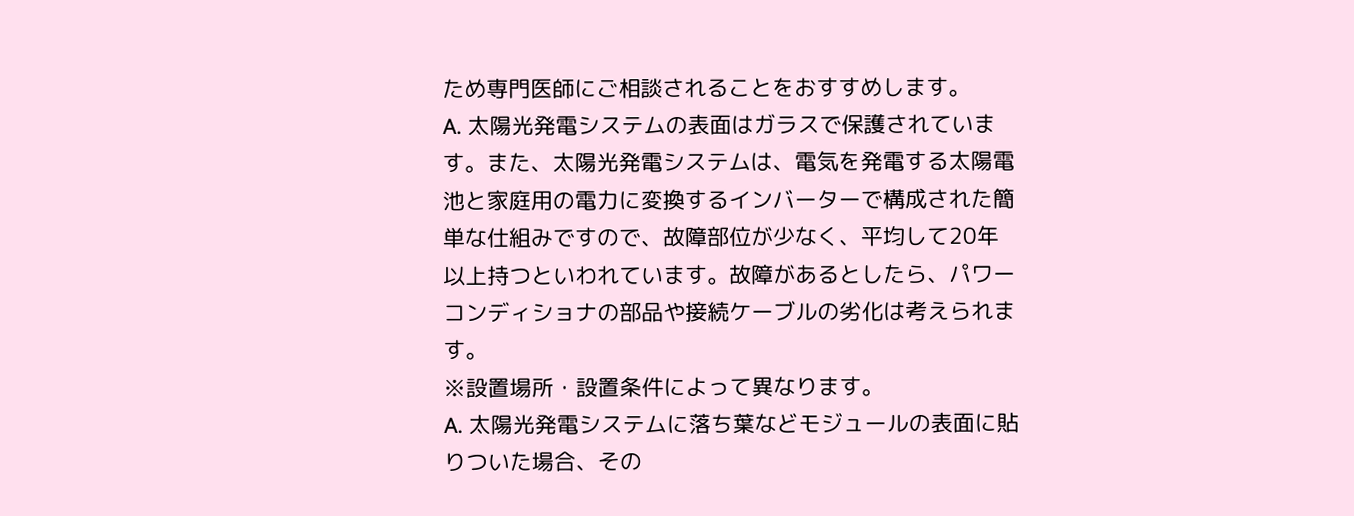ため専門医師にご相談されることをおすすめします。
A. 太陽光発電システムの表面はガラスで保護されています。また、太陽光発電システムは、電気を発電する太陽電池と家庭用の電力に変換するインバーターで構成された簡単な仕組みですので、故障部位が少なく、平均して20年以上持つといわれています。故障があるとしたら、パワーコンディショナの部品や接続ケーブルの劣化は考えられます。
※設置場所・設置条件によって異なります。
A. 太陽光発電システムに落ち葉などモジュールの表面に貼りついた場合、その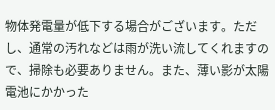物体発電量が低下する場合がございます。ただし、通常の汚れなどは雨が洗い流してくれますので、掃除も必要ありません。また、薄い影が太陽電池にかかった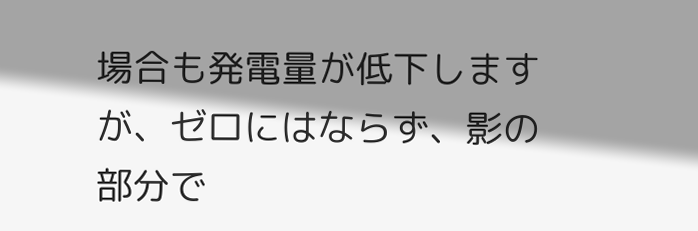場合も発電量が低下しますが、ゼロにはならず、影の部分で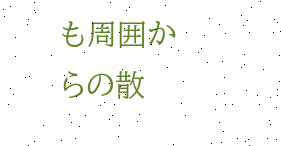も周囲からの散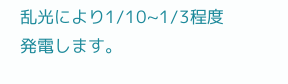乱光により1/10~1/3程度発電します。